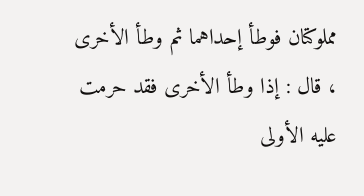مملوكتان فوطأ إحداهما ثم وطأ الأخرى ، قال : إذا وطأ الأخرى فقد حرمت
عليه الأولى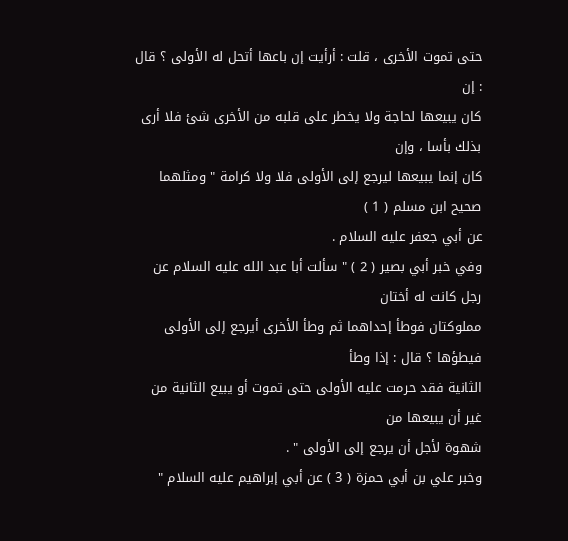حتى تموت الأخرى ، قلت : أرأيت إن باعها أتحل له الأولى ؟ قال : إن
كان يبيعها لحاجة ولا يخطر على قلبه من الأخرى شئ فلا أرى بذلك بأسا ، وإن
كان إنما يبيعها ليرجع إلى الأولى فلا ولا كرامة " ومثلهما صحيح ابن مسلم ( 1 )
عن أبي جعفر عليه السلام .
وفي خبر أبي بصير ( 2 ) " سألت أبا عبد الله عليه السلام عن رجل كانت له أختان
مملوكتان فوطأ إحداهما ثم وطأ الأخرى أيرجع إلى الأولى فيطؤها ؟ قال : إذا وطأ
الثانية فقد حرمت عليه الأولى حتى تموت أو يبيع الثانية من غير أن يبيعها من
شهوة لأجل أن يرجع إلى الأولى " .
وخبر علي بن أبي حمزة ( 3 ) عن أبي إبراهيم عليه السلام "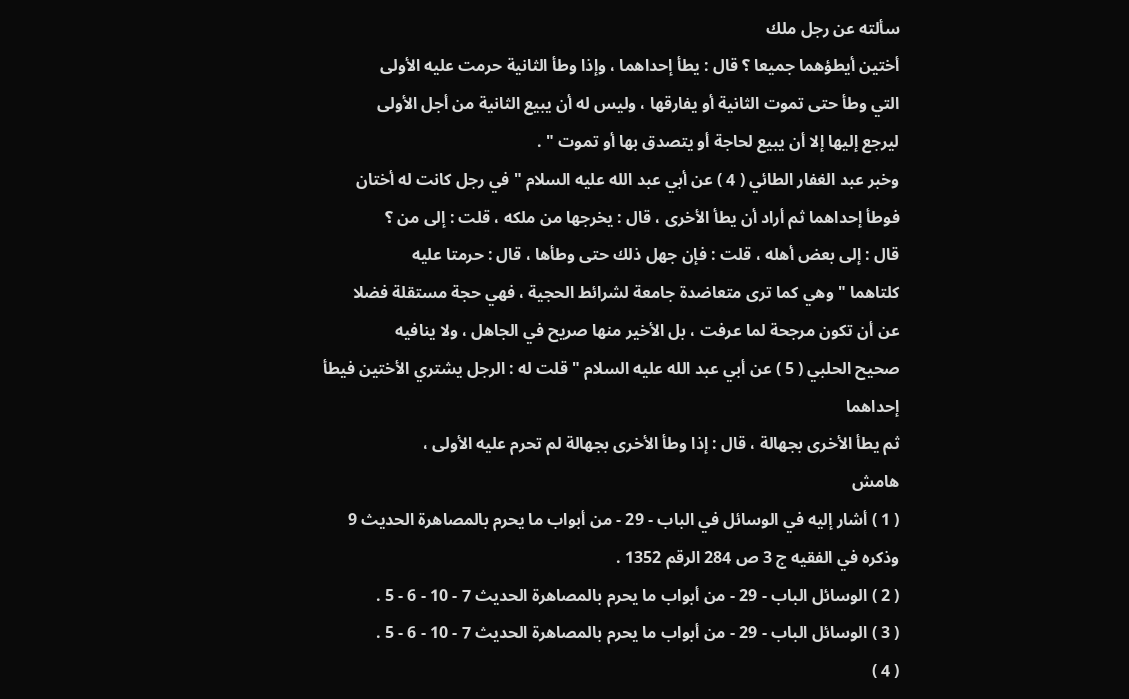سألته عن رجل ملك
أختين أيطؤهما جميعا ؟ قال : يطأ إحداهما ، وإذا وطأ الثانية حرمت عليه الأولى
التي وطأ حتى تموت الثانية أو يفارقها ، وليس له أن يبيع الثانية من أجل الأولى
ليرجع إليها إلا أن يبيع لحاجة أو يتصدق بها أو تموت " .
وخبر عبد الغفار الطائي ( 4 ) عن أبي عبد الله عليه السلام " في رجل كانت له أختان
فوطأ إحداهما ثم أراد أن يطأ الأخرى ، قال : يخرجها من ملكه ، قلت : إلى من ؟
قال : إلى بعض أهله ، قلت : فإن جهل ذلك حتى وطأها ، قال : حرمتا عليه
كلتاهما " وهي كما ترى متعاضدة جامعة لشرائط الحجية ، فهي حجة مستقلة فضلا
عن أن تكون مرجحة لما عرفت ، بل الأخير منها صريح في الجاهل ، ولا ينافيه
صحيح الحلبي ( 5 ) عن أبي عبد الله عليه السلام " قلت له : الرجل يشتري الأختين فيطأ إحداهما
ثم يطأ الأخرى بجهالة ، قال : إذا وطأ الأخرى بجهالة لم تحرم عليه الأولى ،
هامش
( 1 ) أشار إليه في الوسائل في الباب - 29 - من أبواب ما يحرم بالمصاهرة الحديث 9
وذكره في الفقيه ج 3 ص 284 الرقم 1352 .
( 2 ) الوسائل الباب - 29 - من أبواب ما يحرم بالمصاهرة الحديث 7 - 10 - 6 - 5 .
( 3 ) الوسائل الباب - 29 - من أبواب ما يحرم بالمصاهرة الحديث 7 - 10 - 6 - 5 .
( 4 )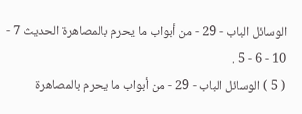الوسائل الباب - 29 - من أبواب ما يحرم بالمصاهرة الحديث 7 - 10 - 6 - 5 .
( 5 ) الوسائل الباب - 29 - من أبواب ما يحرم بالمصاهرة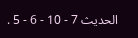الحديث 7 - 10 - 6 - 5 .